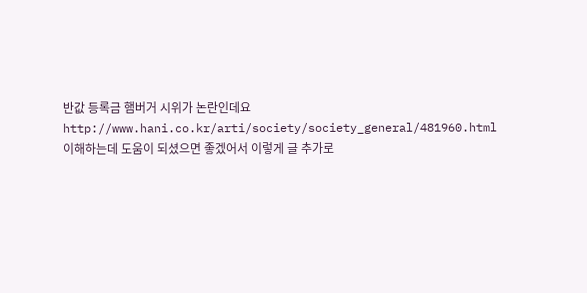반값 등록금 햄버거 시위가 논란인데요 http://www.hani.co.kr/arti/society/society_general/481960.html 이해하는데 도움이 되셨으면 좋겠어서 이렇게 글 추가로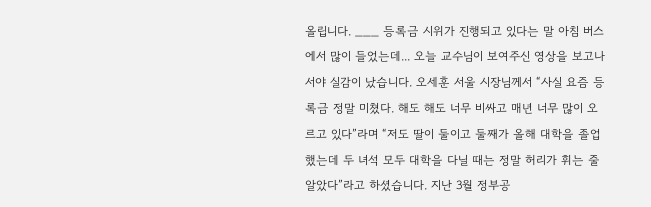올립니다. ___ 등록금 시위가 진행되고 있다는 말 아침 버스에서 많이 들었는데... 오늘 교수님이 보여주신 영상을 보고나서야 실감이 났습니다. 오세훈 서울 시장님께서 “사실 요즘 등록금 정말 미쳤다. 해도 해도 너무 비싸고 매년 너무 많이 오르고 있다”라며 “저도 딸이 둘이고 둘째가 올해 대학을 졸업했는데 두 녀석 모두 대학을 다닐 때는 정말 허리가 휘는 줄 알았다”라고 하셨습니다. 지난 3월 정부공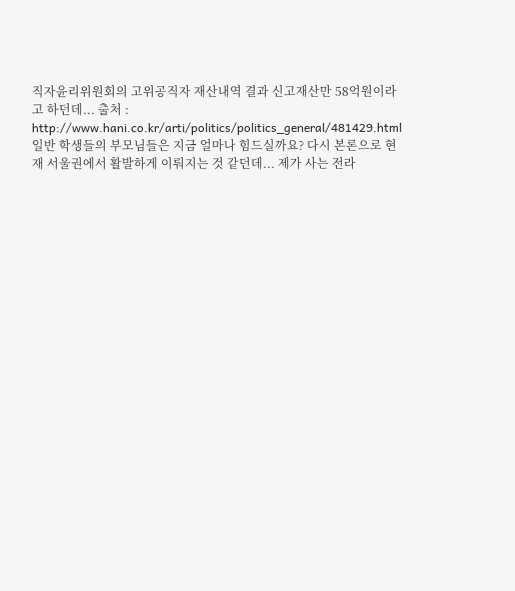직자윤리위원회의 고위공직자 재산내역 결과 신고재산만 58억원이라고 하던데... 출처 : http://www.hani.co.kr/arti/politics/politics_general/481429.html 일반 학생들의 부모님들은 지금 얼마나 힘드실까요? 다시 본론으로 현재 서울권에서 활발하게 이뤄지는 것 같던데... 제가 사는 전라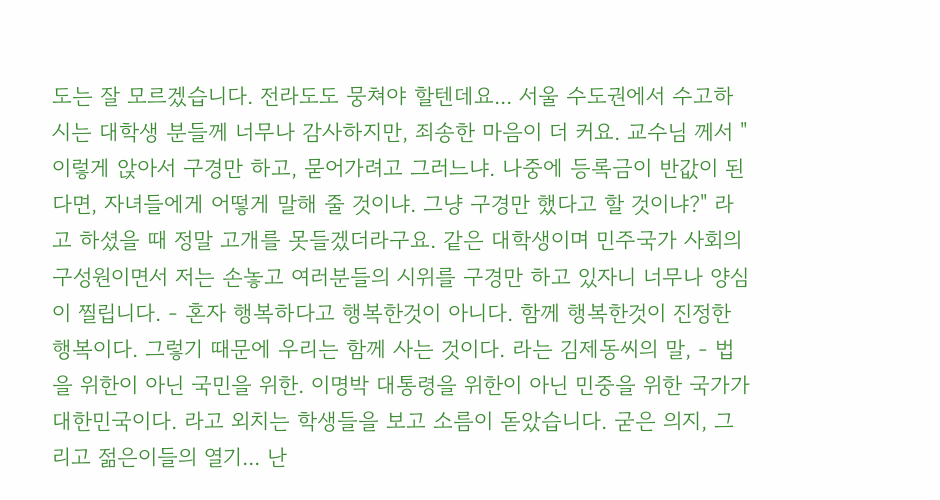도는 잘 모르겠습니다. 전라도도 뭉쳐야 할텐데요... 서울 수도권에서 수고하시는 대학생 분들께 너무나 감사하지만, 죄송한 마음이 더 커요. 교수님 께서 "이렇게 앉아서 구경만 하고, 묻어가려고 그러느냐. 나중에 등록금이 반값이 된다면, 자녀들에게 어떻게 말해 줄 것이냐. 그냥 구경만 했다고 할 것이냐?" 라고 하셨을 때 정말 고개를 못들겠더라구요. 같은 대학생이며 민주국가 사회의 구성원이면서 저는 손놓고 여러분들의 시위를 구경만 하고 있자니 너무나 양심이 찔립니다. - 혼자 행복하다고 행복한것이 아니다. 함께 행복한것이 진정한 행복이다. 그렇기 때문에 우리는 함께 사는 것이다. 라는 김제동씨의 말, - 법을 위한이 아닌 국민을 위한. 이명박 대통령을 위한이 아닌 민중을 위한 국가가 대한민국이다. 라고 외치는 학생들을 보고 소름이 돋았습니다. 굳은 의지, 그리고 젊은이들의 열기... 난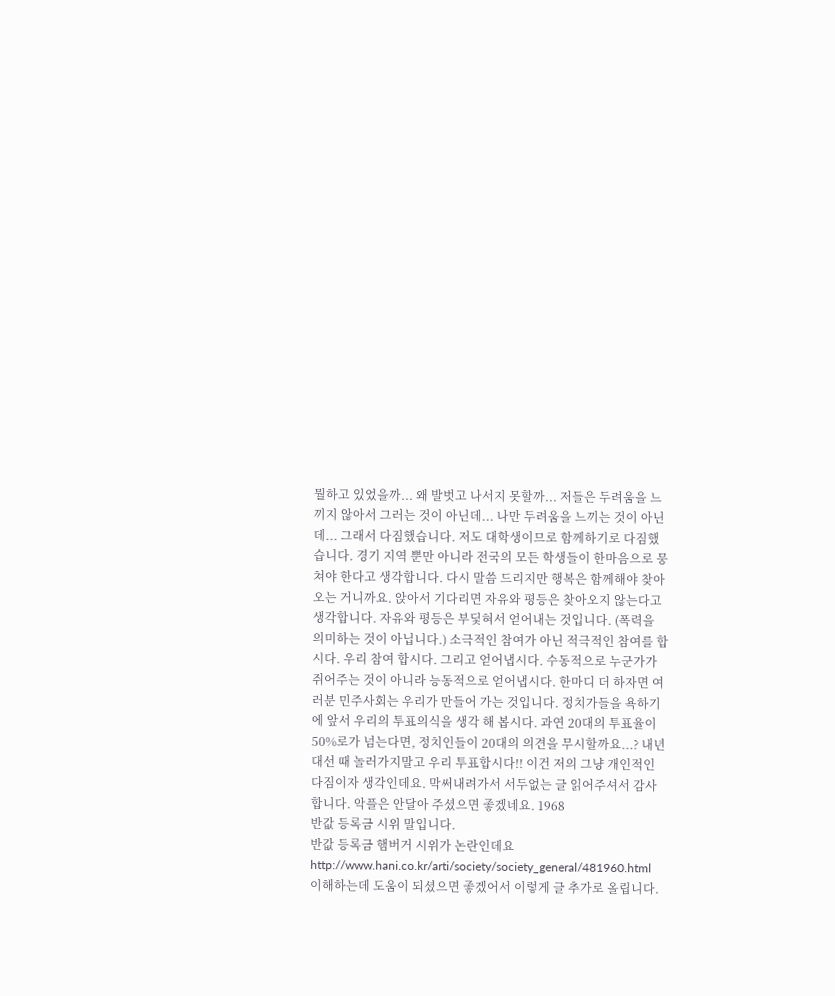뭘하고 있었을까... 왜 발벗고 나서지 못할까... 저들은 두려움을 느끼지 않아서 그러는 것이 아닌데... 나만 두려움을 느끼는 것이 아닌데... 그래서 다짐했습니다. 저도 대학생이므로 함께하기로 다짐했습니다. 경기 지역 뿐만 아니라 전국의 모든 학생들이 한마음으로 뭉쳐야 한다고 생각합니다. 다시 말씀 드리지만 행복은 함께해야 찾아오는 거니까요. 앉아서 기다리면 자유와 평등은 찾아오지 않는다고 생각합니다. 자유와 평등은 부딫혀서 얻어내는 것입니다. (폭력을 의미하는 것이 아닙니다.) 소극적인 참여가 아닌 적극적인 참여를 합시다. 우리 참여 합시다. 그리고 얻어냅시다. 수동적으로 누군가가 쥐어주는 것이 아니라 능동적으로 얻어냅시다. 한마디 더 하자면 여러분 민주사회는 우리가 만들어 가는 것입니다. 정치가들을 욕하기에 앞서 우리의 투표의식을 생각 해 봅시다. 과연 20대의 투표율이 50%로가 넘는다면, 정치인들이 20대의 의견을 무시할까요...? 내년 대선 때 놀러가지말고 우리 투표합시다!! 이건 저의 그냥 개인적인 다짐이자 생각인데요. 막써내려가서 서두없는 글 읽어주셔서 감사합니다. 악플은 안달아 주셨으면 좋겠네요. 1968
반값 등록금 시위 말입니다.
반값 등록금 햄버거 시위가 논란인데요
http://www.hani.co.kr/arti/society/society_general/481960.html
이해하는데 도움이 되셨으면 좋겠어서 이렇게 글 추가로 올립니다.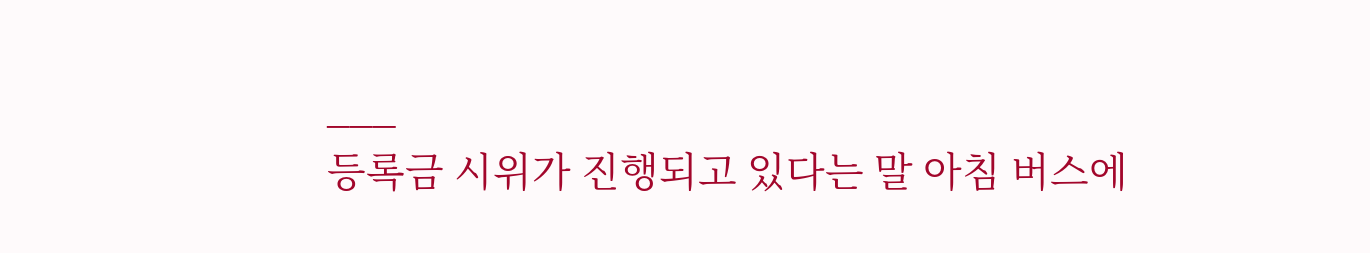___
등록금 시위가 진행되고 있다는 말 아침 버스에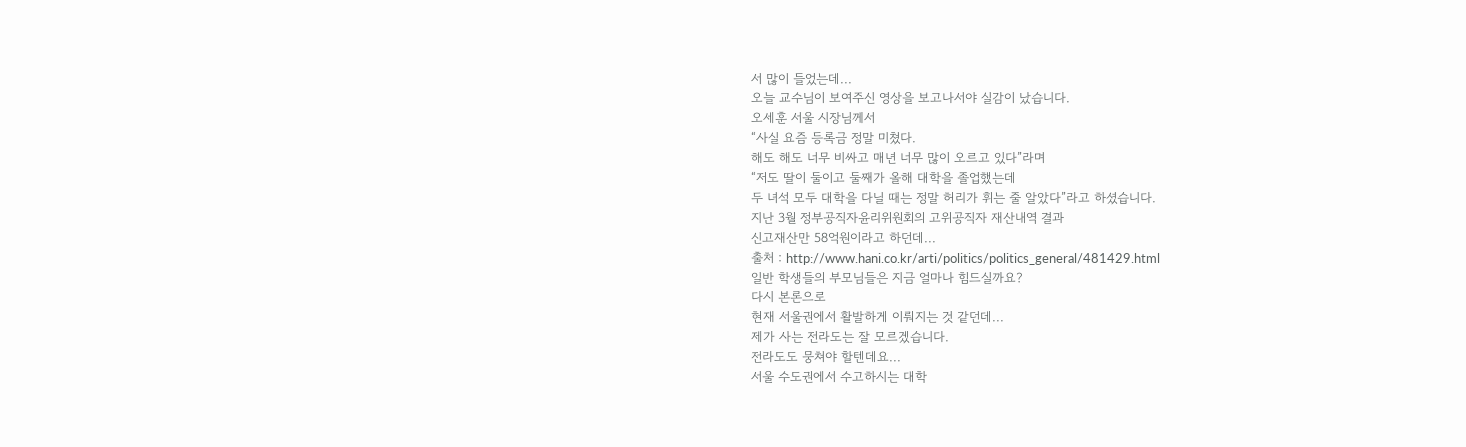서 많이 들었는데...
오늘 교수님이 보여주신 영상을 보고나서야 실감이 났습니다.
오세훈 서울 시장님께서
“사실 요즘 등록금 정말 미쳤다.
해도 해도 너무 비싸고 매년 너무 많이 오르고 있다”라며
“저도 딸이 둘이고 둘째가 올해 대학을 졸업했는데
두 녀석 모두 대학을 다닐 때는 정말 허리가 휘는 줄 알았다”라고 하셨습니다.
지난 3월 정부공직자윤리위원회의 고위공직자 재산내역 결과
신고재산만 58억원이라고 하던데...
출처 : http://www.hani.co.kr/arti/politics/politics_general/481429.html
일반 학생들의 부모님들은 지금 얼마나 힘드실까요?
다시 본론으로
현재 서울권에서 활발하게 이뤄지는 것 같던데...
제가 사는 전라도는 잘 모르겠습니다.
전라도도 뭉쳐야 할텐데요...
서울 수도권에서 수고하시는 대학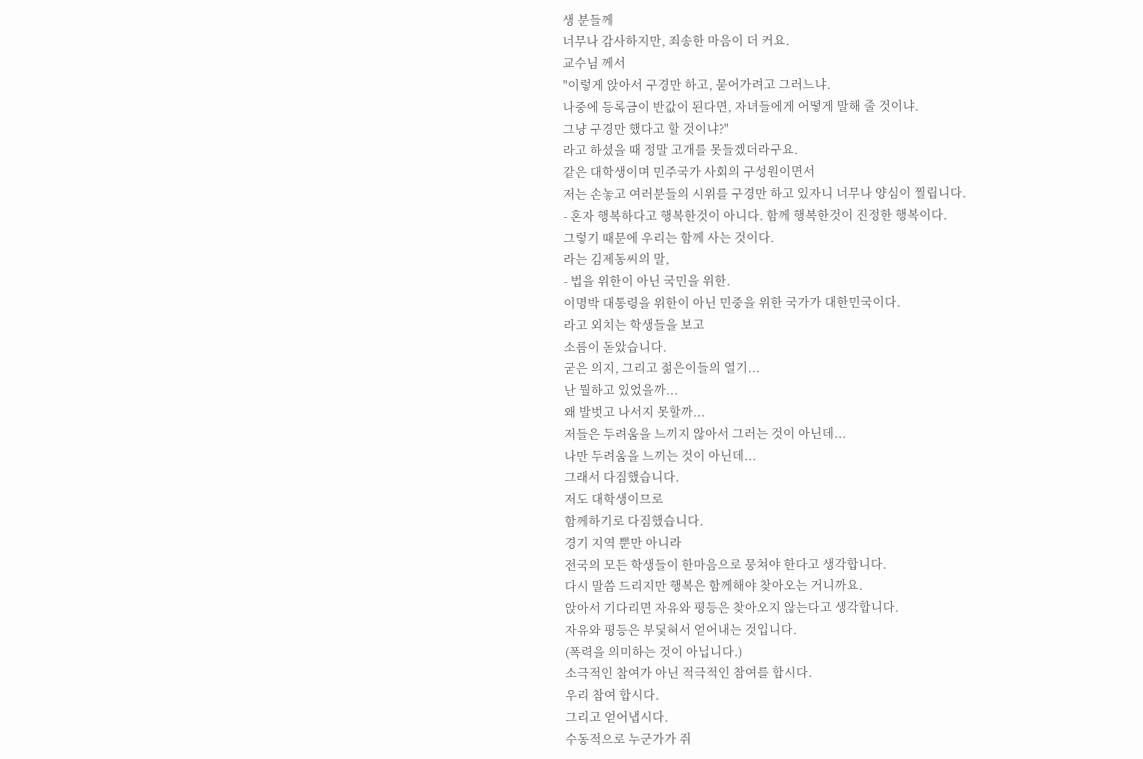생 분들께
너무나 감사하지만, 죄송한 마음이 더 커요.
교수님 께서
"이렇게 앉아서 구경만 하고, 묻어가려고 그러느냐.
나중에 등록금이 반값이 된다면, 자녀들에게 어떻게 말해 줄 것이냐.
그냥 구경만 했다고 할 것이냐?"
라고 하셨을 때 정말 고개를 못들겠더라구요.
같은 대학생이며 민주국가 사회의 구성원이면서
저는 손놓고 여러분들의 시위를 구경만 하고 있자니 너무나 양심이 찔립니다.
- 혼자 행복하다고 행복한것이 아니다. 함께 행복한것이 진정한 행복이다.
그렇기 때문에 우리는 함께 사는 것이다.
라는 김제동씨의 말,
- 법을 위한이 아닌 국민을 위한.
이명박 대통령을 위한이 아닌 민중을 위한 국가가 대한민국이다.
라고 외치는 학생들을 보고
소름이 돋았습니다.
굳은 의지, 그리고 젊은이들의 열기...
난 뭘하고 있었을까...
왜 발벗고 나서지 못할까...
저들은 두려움을 느끼지 않아서 그러는 것이 아닌데...
나만 두려움을 느끼는 것이 아닌데...
그래서 다짐했습니다.
저도 대학생이므로
함께하기로 다짐했습니다.
경기 지역 뿐만 아니라
전국의 모든 학생들이 한마음으로 뭉쳐야 한다고 생각합니다.
다시 말씀 드리지만 행복은 함께해야 찾아오는 거니까요.
앉아서 기다리면 자유와 평등은 찾아오지 않는다고 생각합니다.
자유와 평등은 부딫혀서 얻어내는 것입니다.
(폭력을 의미하는 것이 아닙니다.)
소극적인 참여가 아닌 적극적인 참여를 합시다.
우리 참여 합시다.
그리고 얻어냅시다.
수동적으로 누군가가 쥐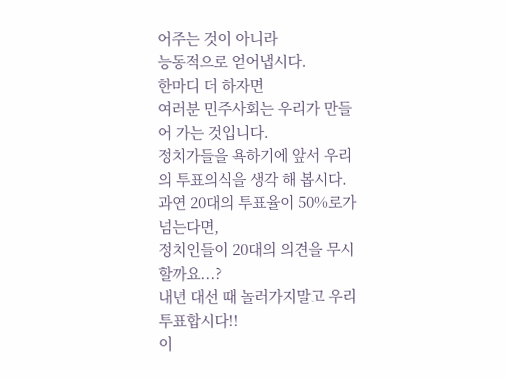어주는 것이 아니라
능동적으로 얻어냅시다.
한마디 더 하자면
여러분 민주사회는 우리가 만들어 가는 것입니다.
정치가들을 욕하기에 앞서 우리의 투표의식을 생각 해 봅시다.
과연 20대의 투표율이 50%로가 넘는다면,
정치인들이 20대의 의견을 무시할까요...?
내년 대선 때 놀러가지말고 우리 투표합시다!!
이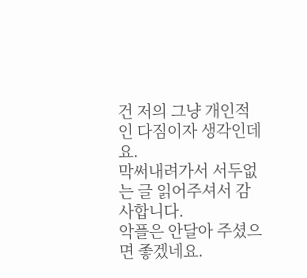건 저의 그냥 개인적인 다짐이자 생각인데요.
막써내려가서 서두없는 글 읽어주셔서 감사합니다.
악플은 안달아 주셨으면 좋겠네요.